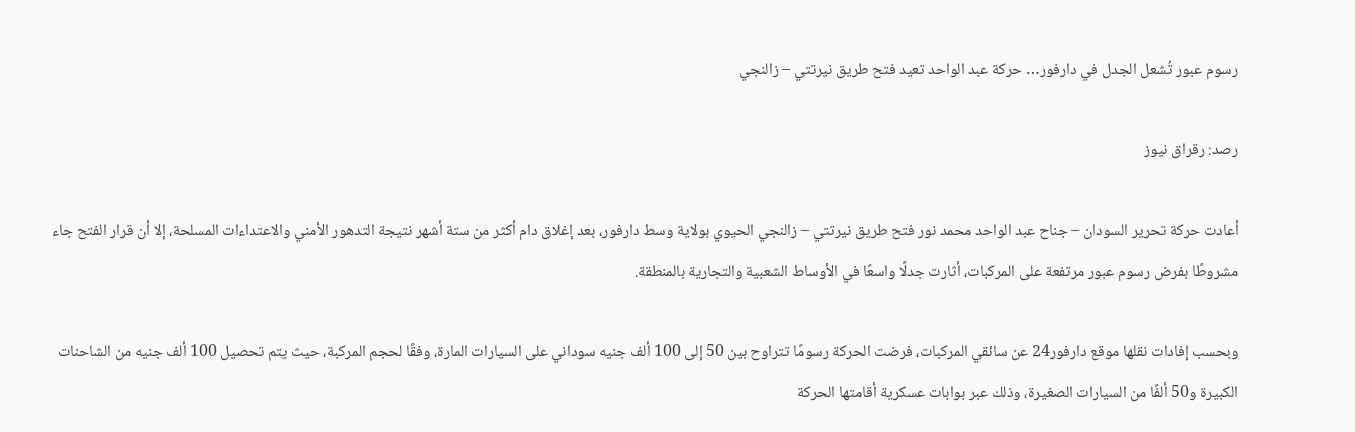رسوم عبور تُشعل الجدل في دارفور… حركة عبد الواحد تعيد فتح طريق نيرتتي – زالنجي

رصد: رقراق نيوز

أعادت حركة تحرير السودان – جناح عبد الواحد محمد نور فتح طريق نيرتتي – زالنجي الحيوي بولاية وسط دارفور، بعد إغلاق دام أكثر من ستة أشهر نتيجة التدهور الأمني والاعتداءات المسلحة، إلا أن قرار الفتح جاء مشروطًا بفرض رسوم عبور مرتفعة على المركبات، أثارت جدلًا واسعًا في الأوساط الشعبية والتجارية بالمنطقة.

وبحسب إفادات نقلها موقع دارفور24 عن سائقي المركبات، فرضت الحركة رسومًا تتراوح بين 50 إلى 100 ألف جنيه سوداني على السيارات المارة، وفقًا لحجم المركبة، حيث يتم تحصيل 100 ألف جنيه من الشاحنات الكبيرة و50 ألفًا من السيارات الصغيرة، وذلك عبر بوابات عسكرية أقامتها الحركة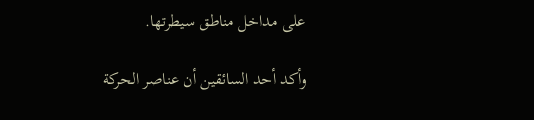على مداخل مناطق سيطرتها.

وأكد أحد السائقين أن عناصر الحركة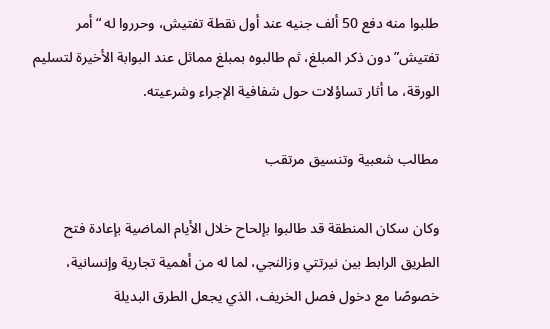طلبوا منه دفع 50 ألف جنيه عند أول نقطة تفتيش، وحرروا له “أمر تفتيش” دون ذكر المبلغ، ثم طالبوه بمبلغ مماثل عند البوابة الأخيرة لتسليم الورقة، ما أثار تساؤلات حول شفافية الإجراء وشرعيته.

مطالب شعبية وتنسيق مرتقب

وكان سكان المنطقة قد طالبوا بإلحاح خلال الأيام الماضية بإعادة فتح الطريق الرابط بين نيرتتي وزالنجي، لما له من أهمية تجارية وإنسانية، خصوصًا مع دخول فصل الخريف، الذي يجعل الطرق البديلة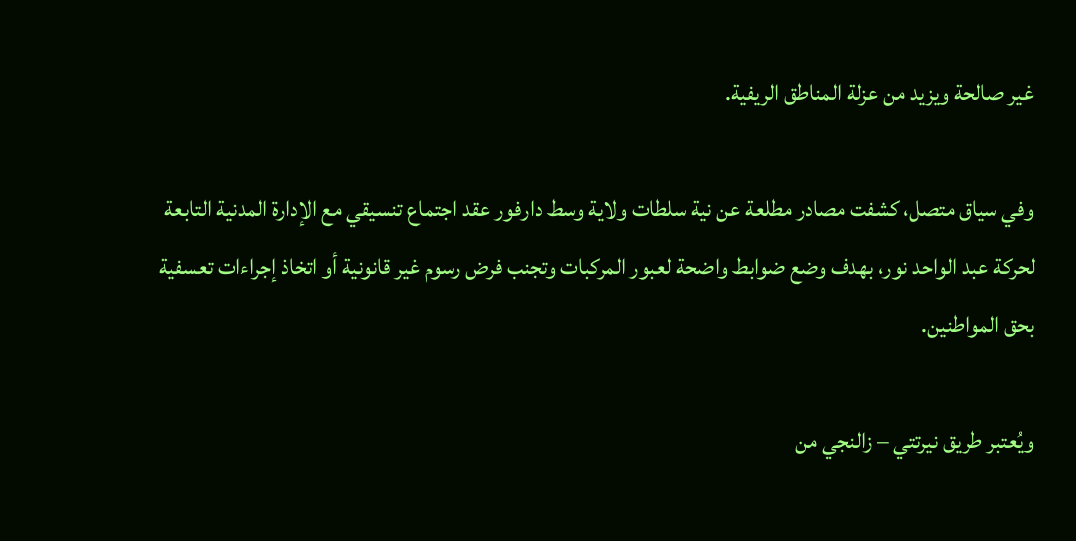غير صالحة ويزيد من عزلة المناطق الريفية.

وفي سياق متصل، كشفت مصادر مطلعة عن نية سلطات ولاية وسط دارفور عقد اجتماع تنسيقي مع الإدارة المدنية التابعة لحركة عبد الواحد نور، بهدف وضع ضوابط واضحة لعبور المركبات وتجنب فرض رسوم غير قانونية أو اتخاذ إجراءات تعسفية بحق المواطنين.

ويُعتبر طريق نيرتتي – زالنجي من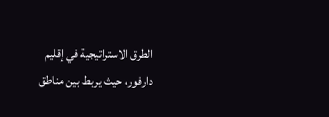الطرق الاستراتيجية في إقليم دارفور، حيث يربط بين مناطق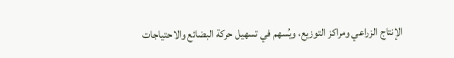الإنتاج الزراعي ومراكز التوزيع، ويُسهم في تسهيل حركة البضائع والاحتياجات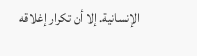الإنسانية. إلا أن تكرار إغلاقه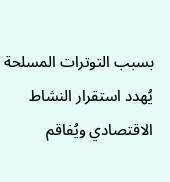بسبب التوترات المسلحة يُهدد استقرار النشاط الاقتصادي ويُفاقم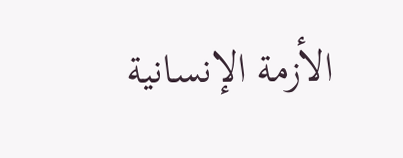الأزمة الإنسانية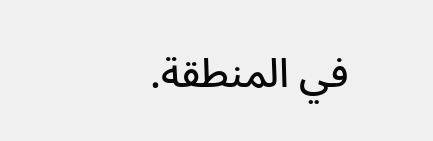في المنطقة.